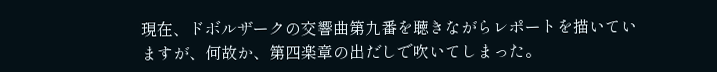現在、ドボルザークの交響曲第九番を聴きながらレポートを描いていますが、何故か、第四楽章の出だしで吹いてしまった。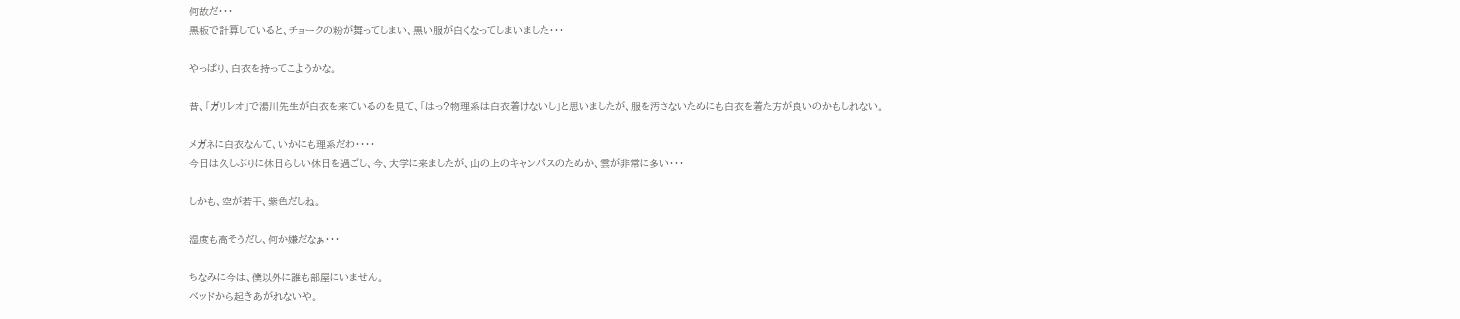何故だ・・・
黒板で計算していると、チョークの粉が舞ってしまい、黒い服が白くなってしまいました・・・

やっぱり、白衣を持ってこようかな。

昔、「ガリレオ」で湯川先生が白衣を来ているのを見て、「はっ?物理系は白衣着けないし」と思いましたが、服を汚さないためにも白衣を着た方が良いのかもしれない。

メガネに白衣なんて、いかにも理系だわ・・・・
今日は久しぶりに休日らしい休日を過ごし、今、大学に来ましたが、山の上のキャンパスのためか、雲が非常に多い・・・

しかも、空が若干、紫色だしね。

湿度も高そうだし、何か嫌だなぁ・・・

ちなみに今は、僕以外に誰も部屋にいません。
ベッドから起きあがれないや。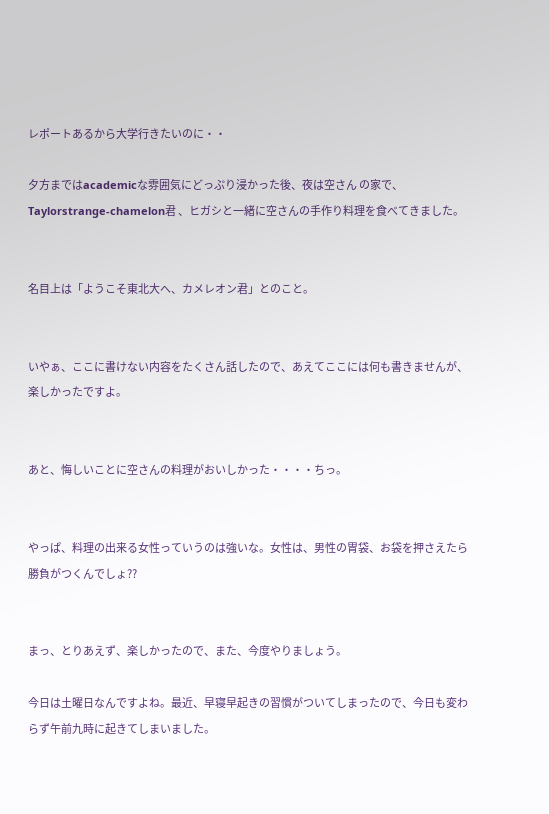レポートあるから大学行きたいのに・・

夕方まではacademicな雰囲気にどっぷり浸かった後、夜は空さん の家で、Taylorstrange-chamelon君 、ヒガシと一緒に空さんの手作り料理を食べてきました。


名目上は「ようこそ東北大へ、カメレオン君」とのこと。


いやぁ、ここに書けない内容をたくさん話したので、あえてここには何も書きませんが、楽しかったですよ。


あと、悔しいことに空さんの料理がおいしかった・・・・ちっ。


やっぱ、料理の出来る女性っていうのは強いな。女性は、男性の胃袋、お袋を押さえたら勝負がつくんでしょ??


まっ、とりあえず、楽しかったので、また、今度やりましょう。

今日は土曜日なんですよね。最近、早寝早起きの習慣がついてしまったので、今日も変わらず午前九時に起きてしまいました。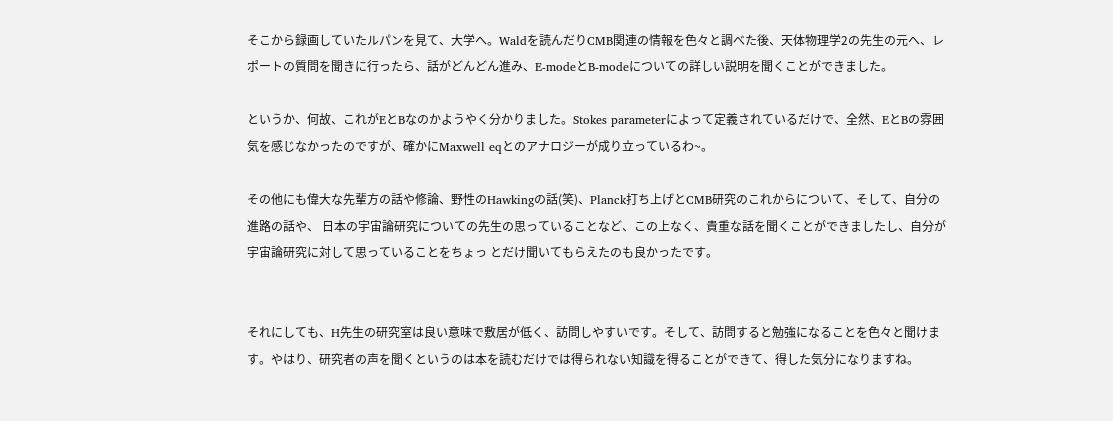そこから録画していたルパンを見て、大学へ。Waldを読んだりCMB関連の情報を色々と調べた後、天体物理学2の先生の元へ、レポートの質問を聞きに行ったら、話がどんどん進み、E-modeとB-modeについての詳しい説明を聞くことができました。

というか、何故、これがEとBなのかようやく分かりました。Stokes parameterによって定義されているだけで、全然、EとBの雰囲気を感じなかったのですが、確かにMaxwell eqとのアナロジーが成り立っているわ~。

その他にも偉大な先輩方の話や修論、野性のHawkingの話(笑)、Planck打ち上げとCMB研究のこれからについて、そして、自分の進路の話や、 日本の宇宙論研究についての先生の思っていることなど、この上なく、貴重な話を聞くことができましたし、自分が宇宙論研究に対して思っていることをちょっ とだけ聞いてもらえたのも良かったです。


それにしても、H先生の研究室は良い意味で敷居が低く、訪問しやすいです。そして、訪問すると勉強になることを色々と聞けます。やはり、研究者の声を聞くというのは本を読むだけでは得られない知識を得ることができて、得した気分になりますね。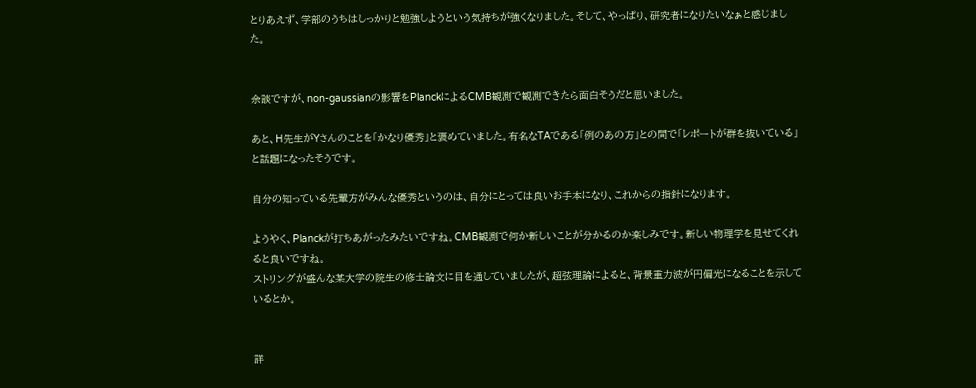とりあえず、学部のうちはしっかりと勉強しようという気持ちが強くなりました。そして、やっぱり、研究者になりたいなぁと感じました。


余談ですが、non-gaussianの影響をPlanckによるCMB観測で観測できたら面白そうだと思いました。

あと、H先生がYさんのことを「かなり優秀」と褒めていました。有名なTAである「例のあの方」との間で「レポートが群を抜いている」と話題になったそうです。

自分の知っている先輩方がみんな優秀というのは、自分にとっては良いお手本になり、これからの指針になります。

ようやく、Planckが打ちあがったみたいですね。CMB観測で何か新しいことが分かるのか楽しみです。新しい物理学を見せてくれると良いですね。
ストリングが盛んな某大学の院生の修士論文に目を通していましたが、超弦理論によると、背景重力波が円偏光になることを示しているとか。


詳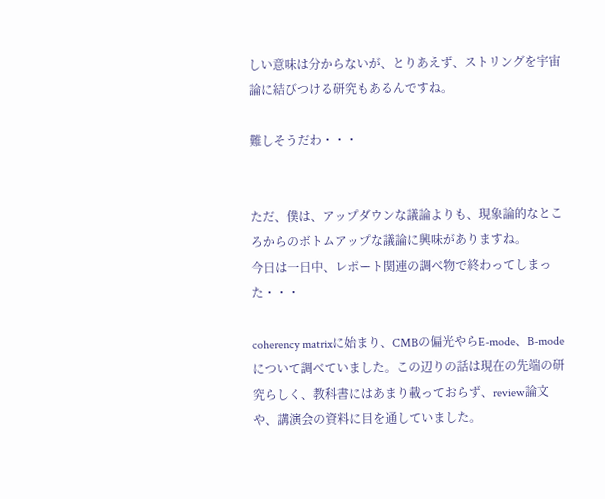しい意味は分からないが、とりあえず、ストリングを宇宙論に結びつける研究もあるんですね。

難しそうだわ・・・


ただ、僕は、アップダウンな議論よりも、現象論的なところからのボトムアップな議論に興味がありますね。
今日は一日中、レポート関連の調べ物で終わってしまった・・・

coherency matrixに始まり、CMBの偏光やらE-mode、B-modeについて調べていました。この辺りの話は現在の先端の研究らしく、教科書にはあまり載っておらず、review論文や、講演会の資料に目を通していました。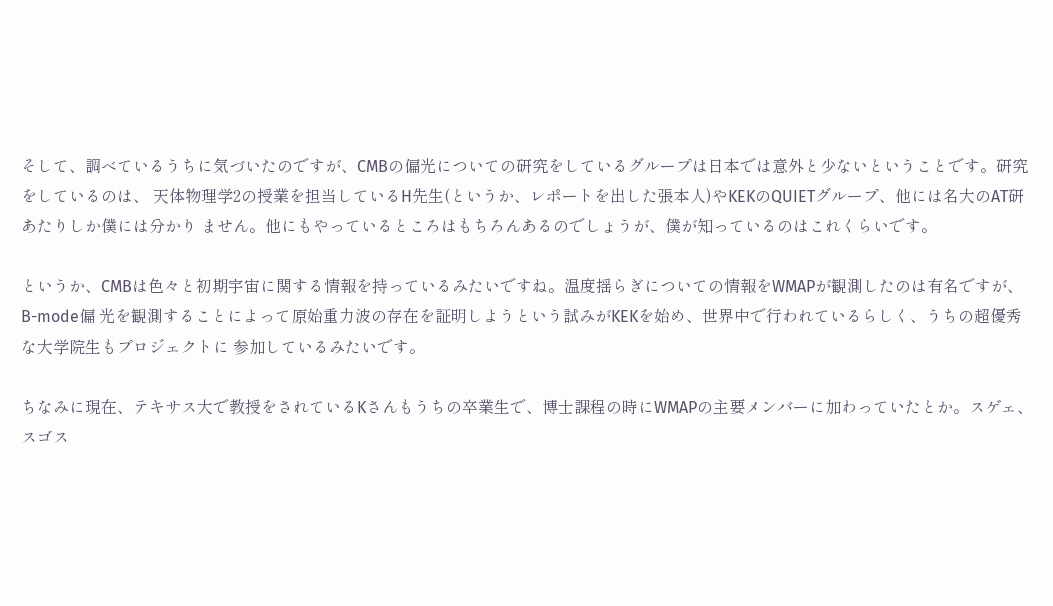そして、調べているうちに気づいたのですが、CMBの偏光についての研究をしているグループは日本では意外と少ないということです。研究をしているのは、 天体物理学2の授業を担当しているH先生(というか、レポートを出した張本人)やKEKのQUIETグループ、他には名大のAT研あたりしか僕には分かり ません。他にもやっているところはもちろんあるのでしょうが、僕が知っているのはこれくらいです。

というか、CMBは色々と初期宇宙に関する情報を持っているみたいですね。温度揺らぎについての情報をWMAPが観測したのは有名ですが、B-mode偏 光を観測することによって原始重力波の存在を証明しようという試みがKEKを始め、世界中で行われているらしく、うちの超優秀な大学院生もプロジェクトに 参加しているみたいです。

ちなみに現在、テキサス大で教授をされているKさんもうちの卒業生で、博士課程の時にWMAPの主要メンバーに加わっていたとか。スゲェ、スゴス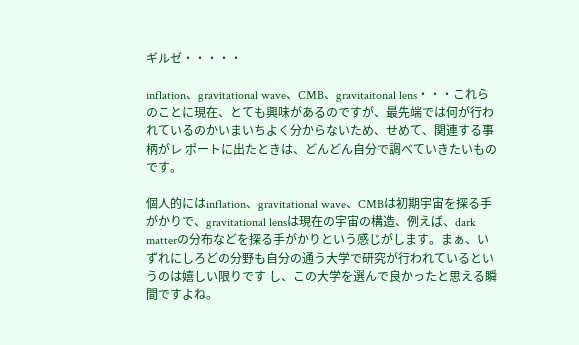ギルゼ・・・・・

inflation、gravitational wave、CMB、gravitaitonal lens・・・これらのことに現在、とても興味があるのですが、最先端では何が行われているのかいまいちよく分からないため、せめて、関連する事柄がレ ポートに出たときは、どんどん自分で調べていきたいものです。

個人的にはinflation、gravitational wave、CMBは初期宇宙を探る手がかりで、gravitational lensは現在の宇宙の構造、例えば、dark matterの分布などを探る手がかりという感じがします。まぁ、いずれにしろどの分野も自分の通う大学で研究が行われているというのは嬉しい限りです し、この大学を選んで良かったと思える瞬間ですよね。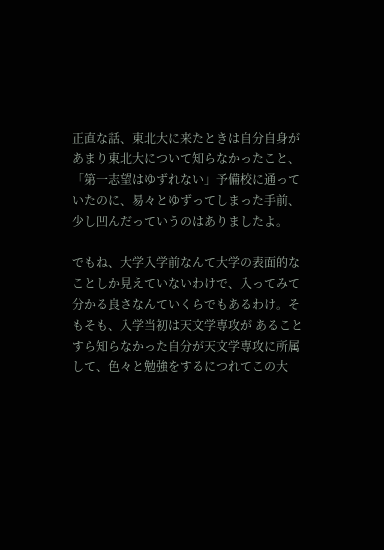正直な話、東北大に来たときは自分自身があまり東北大について知らなかったこと、「第一志望はゆずれない」予備校に通っていたのに、易々とゆずってしまった手前、少し凹んだっていうのはありましたよ。

でもね、大学入学前なんて大学の表面的なことしか見えていないわけで、入ってみて分かる良さなんていくらでもあるわけ。そもそも、入学当初は天文学専攻が あることすら知らなかった自分が天文学専攻に所属して、色々と勉強をするにつれてこの大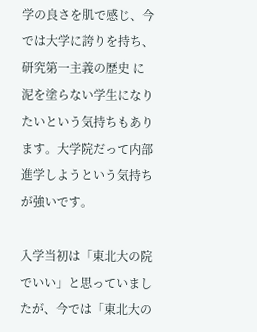学の良さを肌で感じ、今では大学に誇りを持ち、研究第一主義の歴史 に泥を塗らない学生になりたいという気持ちもあります。大学院だって内部進学しようという気持ちが強いです。

入学当初は「東北大の院でいい」と思っていましたが、今では「東北大の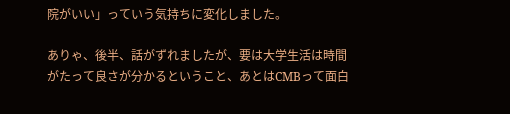院がいい」っていう気持ちに変化しました。

ありゃ、後半、話がずれましたが、要は大学生活は時間がたって良さが分かるということ、あとはCMBって面白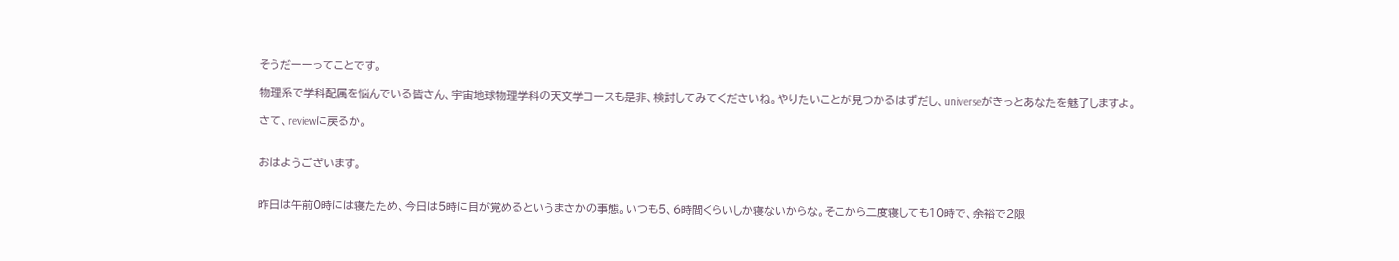そうだーーってことです。

物理系で学科配属を悩んでいる皆さん、宇宙地球物理学科の天文学コースも是非、検討してみてくださいね。やりたいことが見つかるはずだし、universeがきっとあなたを魅了しますよ。

さて、reviewに戻るか。


おはようございます。


昨日は午前0時には寝たため、今日は5時に目が覚めるというまさかの事態。いつも5、6時間くらいしか寝ないからな。そこから二度寝しても10時で、余裕で2限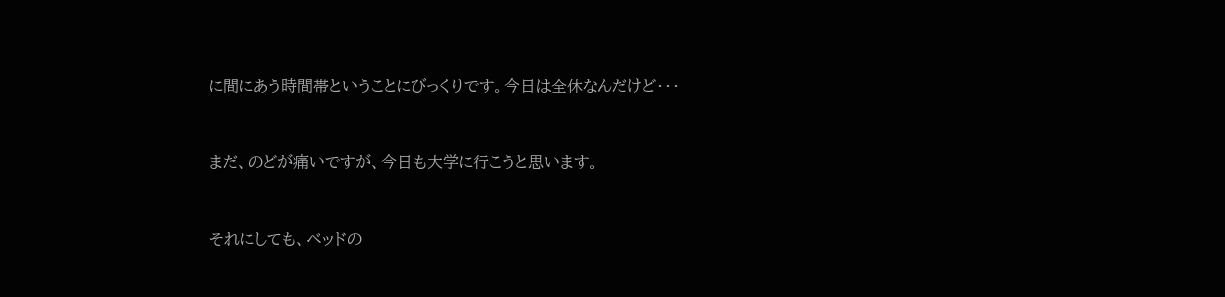に間にあう時間帯ということにびっくりです。今日は全休なんだけど・・・


まだ、のどが痛いですが、今日も大学に行こうと思います。


それにしても、ベッドの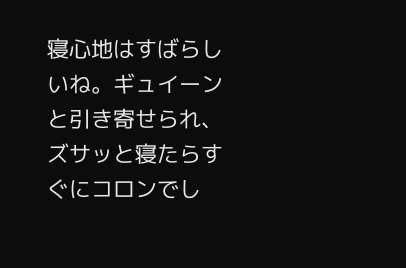寝心地はすばらしいね。ギュイーンと引き寄せられ、ズサッと寝たらすぐにコロンでし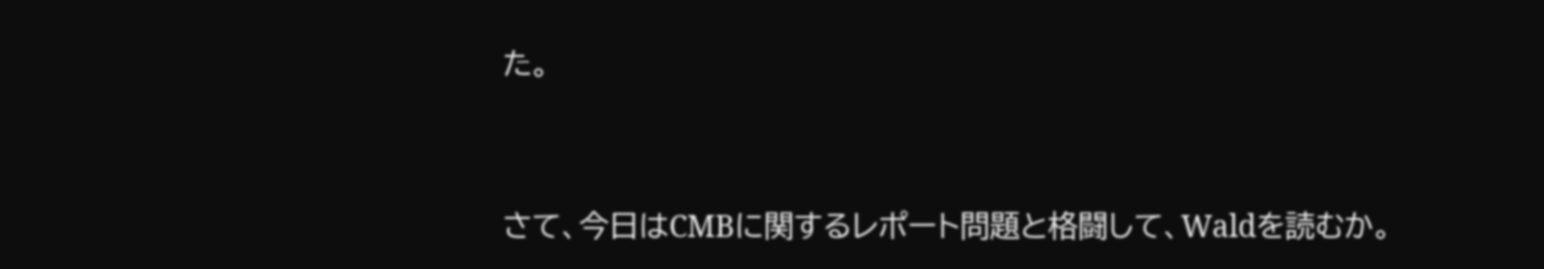た。


さて、今日はCMBに関するレポート問題と格闘して、Waldを読むか。